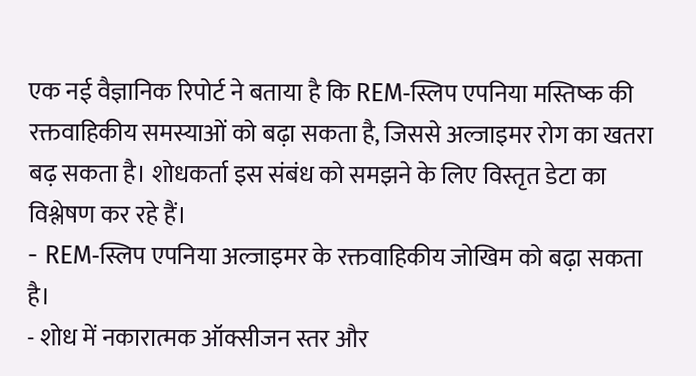एक नई वैज्ञानिक रिपोर्ट ने बताया है कि REM‑स्लिप एपनिया मस्तिष्क की रक्तवाहिकीय समस्याओं को बढ़ा सकता है, जिससे अल्जाइमर रोग का खतरा बढ़ सकता है। शोधकर्ता इस संबंध को समझने के लिए विस्तृत डेटा का विश्लेषण कर रहे हैं।
- REM‑स्लिप एपनिया अल्जाइमर के रक्तवाहिकीय जोखिम को बढ़ा सकता है।
- शोध में नकारात्मक ऑक्सीजन स्तर और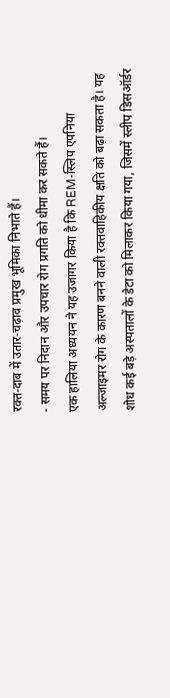रक्त‑दाब में उतार‑चढ़ाव प्रमुख भूमिका निभाते हैं।
- समय पर निदान और उपचार रोग प्रगति को धीमा कर सकते हैं।
एक हालिया अध्ययन ने यह उजागर किया है कि REM‑स्लिप एपनिया अल्जाइमर रोग के कारण बनने वाली रक्तवाहिकीय क्षति को बढ़ा सकता है। यह शोध कई बड़े अस्पतालों के डेटा को मिलाकर किया गया, जिसमें स्लीप डिसऑर्डर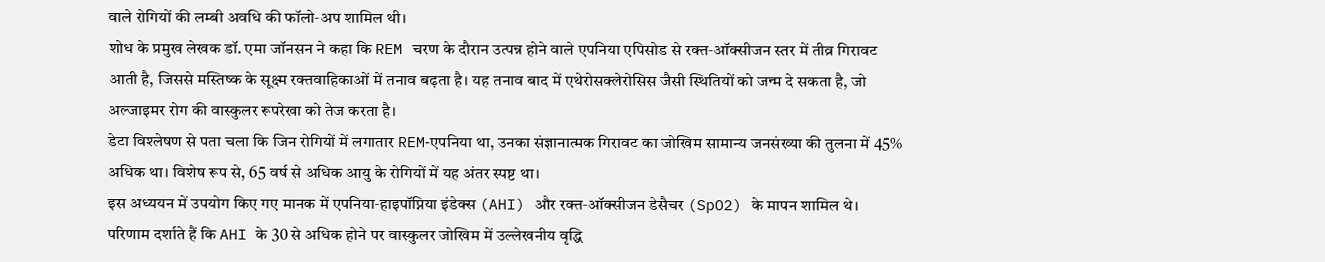वाले रोगियों की लम्बी अवधि की फॉलो‑अप शामिल थी।
शोध के प्रमुख लेखक डॉ. एमा जॉनसन ने कहा कि REM चरण के दौरान उत्पन्न होने वाले एपनिया एपिसोड से रक्त‑ऑक्सीजन स्तर में तीव्र गिरावट आती है, जिससे मस्तिष्क के सूक्ष्म रक्तवाहिकाओं में तनाव बढ़ता है। यह तनाव बाद में एथेरोसक्लेरोसिस जैसी स्थितियों को जन्म दे सकता है, जो अल्जाइमर रोग की वास्कुलर रूपरेखा को तेज करता है।
डेटा विश्लेषण से पता चला कि जिन रोगियों में लगातार REM‑एपनिया था, उनका संज्ञानात्मक गिरावट का जोखिम सामान्य जनसंख्या की तुलना में 45% अधिक था। विशेष रूप से, 65 वर्ष से अधिक आयु के रोगियों में यह अंतर स्पष्ट था।
इस अध्ययन में उपयोग किए गए मानक में एपनिया‑हाइपॉप्निया इंडेक्स (AHI) और रक्त‑ऑक्सीजन डेसैचर (SpO2) के मापन शामिल थे। परिणाम दर्शाते हैं कि AHI के 30 से अधिक होने पर वास्कुलर जोखिम में उल्लेखनीय वृद्धि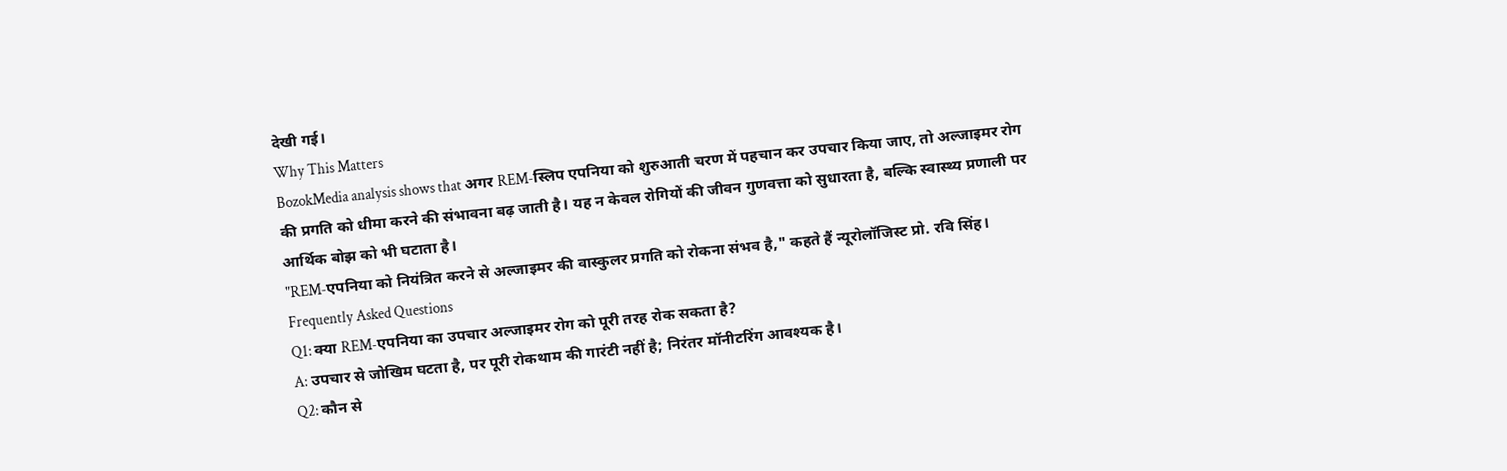देखी गई।
Why This Matters
BozokMedia analysis shows that अगर REM‑स्लिप एपनिया को शुरुआती चरण में पहचान कर उपचार किया जाए, तो अल्जाइमर रोग की प्रगति को धीमा करने की संभावना बढ़ जाती है। यह न केवल रोगियों की जीवन गुणवत्ता को सुधारता है, बल्कि स्वास्थ्य प्रणाली पर आर्थिक बोझ को भी घटाता है।
"REM‑एपनिया को नियंत्रित करने से अल्जाइमर की वास्कुलर प्रगति को रोकना संभव है," कहते हैं न्यूरोलॉजिस्ट प्रो. रवि सिंह।
Frequently Asked Questions
Q1: क्या REM‑एपनिया का उपचार अल्जाइमर रोग को पूरी तरह रोक सकता है?
A: उपचार से जोखिम घटता है, पर पूरी रोकथाम की गारंटी नहीं है; निरंतर मॉनीटरिंग आवश्यक है।
Q2: कौन से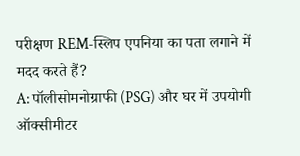परीक्षण REM‑स्लिप एपनिया का पता लगाने में मदद करते हैं?
A: पॉलीसोमनोग्राफी (PSG) और घर में उपयोगी ऑक्सीमीटर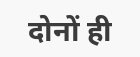दोनों ही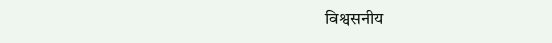विश्वसनीय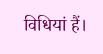विधियां हैं।